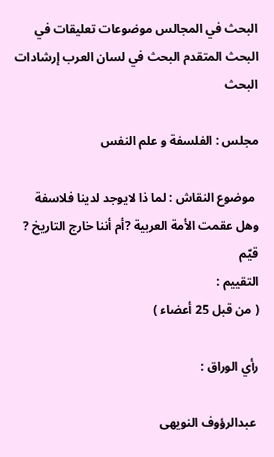البحث في المجالس موضوعات تعليقات في
البحث المتقدم البحث في لسان العرب إرشادات البحث

مجلس : الفلسفة و علم النفس

 موضوع النقاش : لما ذا لايوجد لدينا فلاسفة وهل عقمت الأمة العربية ?أم أننا خارج التاريخ ?    قيّم
التقييم :
( من قبل 25 أعضاء )

رأي الوراق :

 عبدالرؤوف النويهى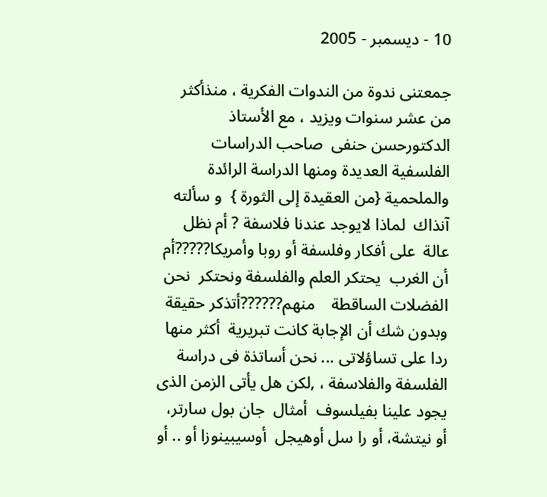10 - ديسمبر - 2005

جمعتنى ندوة من الندوات الفكرية ، منذأكثر من عشر سنوات ويزيد ، مع الأستاذ الدكتورحسن حنفى  صاحب الدراسات الفلسفية العديدة ومنها الدراسة الرائدة والملحمية {من العقيدة إلى الثورة }  و سألته آنذاك  لماذا لايوجد عندنا فلاسفة ? أم نظل عالة  على أفكار وفلسفة أو روبا وأمريكا?????أم أن الغرب  يحتكر العلم والفلسفة ونحتكر  نحن الفضلات الساقطة    منهم??????أتذكر حقيقة وبدون شك أن الإجابة كانت تبريرية  أكثر منها ردا على تساؤلاتى ... نحن أساتذة فى دراسة الفلسفة والفلاسفة ، ,لكن هل يأتى الزمن الذى يجود علينا بفيلسوف  أمثال  جان بول سارتر،  أو نيتشة، أو را سل أوهيجل  أوسيبينوزا أو .. أو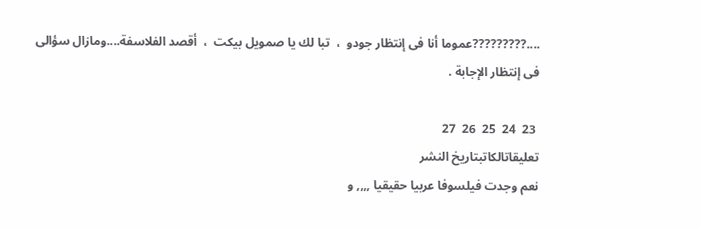....?????????عموما أنا فى إنتظار جودو  ،  تبا لك يا صمويل بيكت  ،  أقصد الفلاسفة....ومازال سؤالى فى إنتظار الإجابة .

 23  24  25  26  27
تعليقاتالكاتبتاريخ النشر
نعم وجدت فيلسوفا عربيا حقيقيا ,,,, و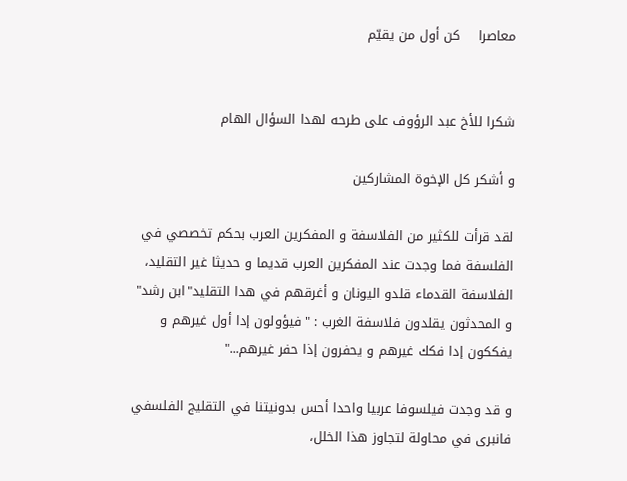معاصرا    كن أول من يقيّم


شكرا للأخ عبد الرؤوف على طرحه لهدا السؤال الهام

و أشكر كل الإخوة المشاركين

لقد قرأت للكثير من الفلاسفة و المفكرين العرب بحكم تخصصي في الفلسفة فما وجدت عند المفكرين العرب قديما و حديثا غير التقليد، الفلاسفة القدماء قلدو اليونان و أغرقهم في هدا التقليد"ابن رشد" و المحدثون يقلدون فلاسفة الغرب : "فيؤولون إدا أول غيرهم و يفككون إدا فكك غيرهم و يحفرون إذا حفر غيرهم..."

و قد وجدت فيلسوفا عربيا واحدا أحس بدونيتنا في التقليج الفلسفي فانبرى في محاولة لتجاوز هذا الخلل،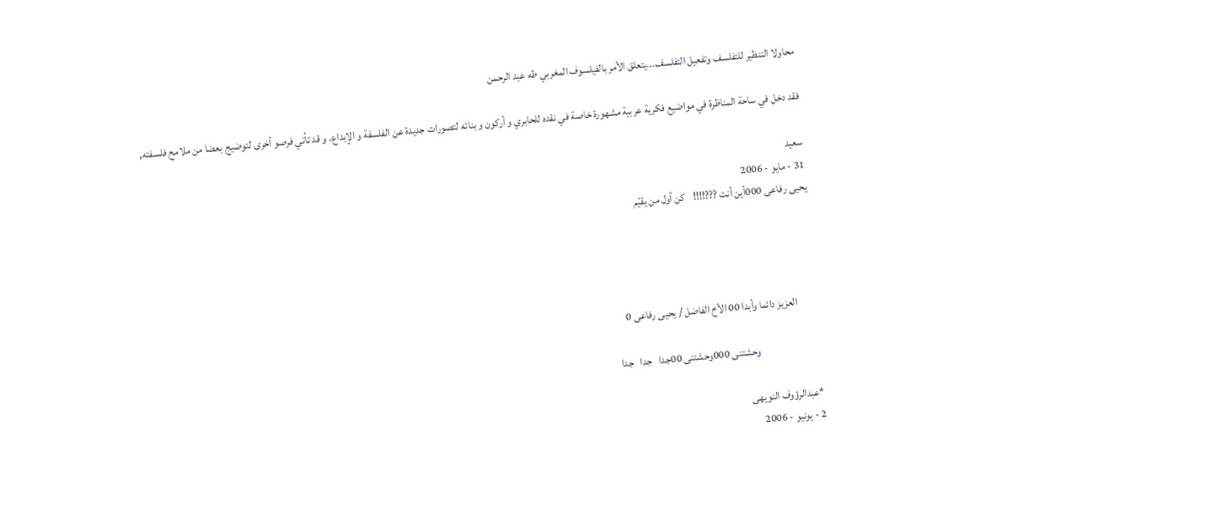محاولا التنظير للتفلسف وتفعيل التفلسف...يتعلق الأمر بالفيلسوف المغربي طه عبد الرحمن

فقد دخل في ساحة المناظرة في مواضيع فكرية عربية مشهورة خاصة في نقده للحابري و أركون و بنائه لتصورات جديدة عن الفلسفة و الإبداع. و قد تأتي فرصو أخرى لتوضيج بعضا من ملامح فلسفته,

سعيد
31 - مايو - 2006
يحيى رفاعى 000أين أنت ???!!!!    كن أول من يقيّم




         العزيز دائما وأبدا 00 الأخ الفاضل / يحيى رفاعى 0

                            وحشتنى 000وحشتنى 00جدا   جدا   جدا

*عبدالرؤوف النويهى
2 - يونيو - 2006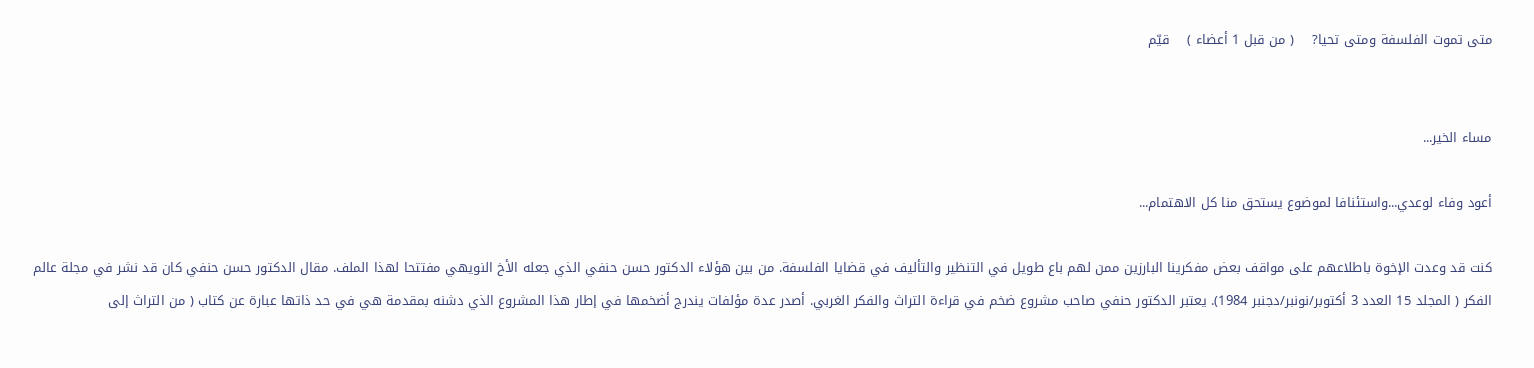متى تموت الفلسفة ومتى تحيا?    ( من قبل 1 أعضاء )    قيّم


مساء الخير...

أعود وفاء لوعدي...واستئنافا لموضوع يستحق منا كل الاهتمام...

كنت قد وعدت الإخوة باطلاعهم على مواقف بعض مفكرينا البارزين ممن لهم باع طويل في التنظير والتأليف في قضايا الفلسفة. من بين هؤلاء الدكتور حسن حنفي الذي جعله الأخ النويهي مفتتحا لهذا الملف. مقال الدكتور حسن حنفي كان قد نشر في مجلة عالم الفكر ( المجلد 15 العدد 3 أكتوبر/نونبر/دجنبر 1984). يعتبر الدكتور حنفي صاحب مشروع ضخم في قراءة التراث والفكر الغربي. أصدر عدة مؤلفات يندرج أضخمها في إطار هذا المشروع الذي دشنه بمقدمة هي في حد ذاتها عبارة عن كتاب ( من التراث إلى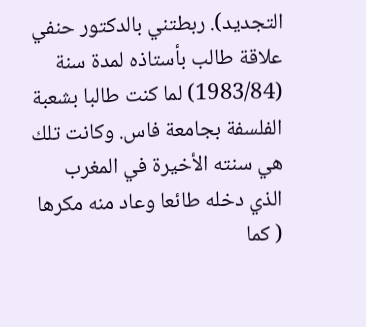التجديد). ربطتني بالدكتور حنفي علاقة طالب بأستاذه لمدة سنة (1983/84) لما كنت طالبا بشعبة الفلسفة بجامعة فاس. وكانت تلك هي سنته الأخيرة في المغرب الذي دخله طائعا وعاد منه مكرها ( كما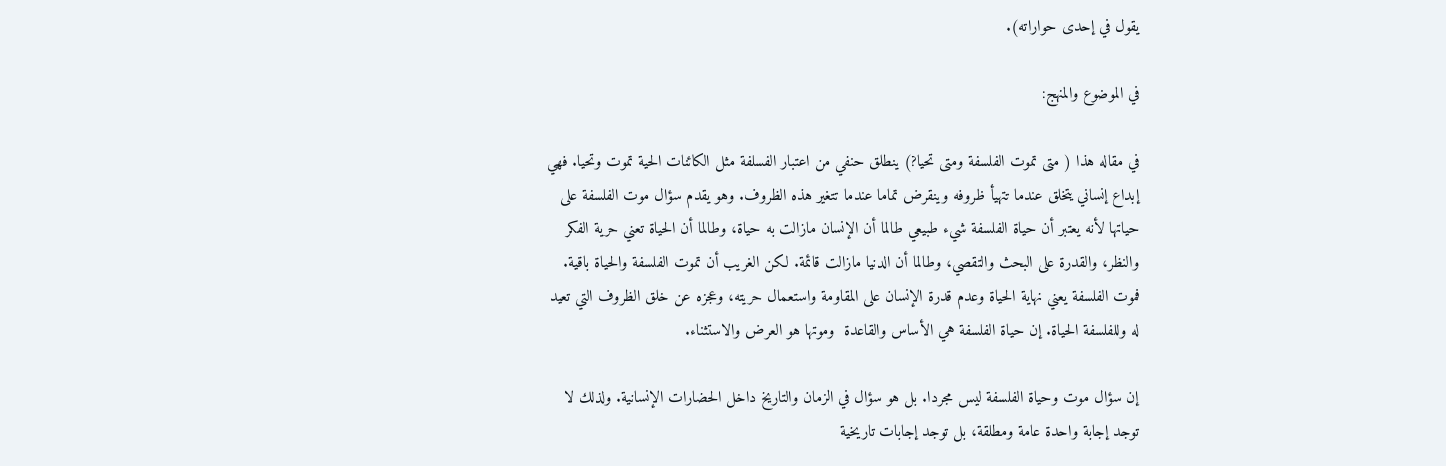يقول في إحدى حواراته).

في الموضوع والمنهج:

في مقاله هذا ( متى تموت الفلسفة ومتى تحيا?) ينطلق حنفي من اعتبار الفسلفة مثل الكائنات الحية تموت وتحيا. فهي إبداع إنساني يتخلق عندما تتهيأ ظروفه وينقرض تماما عندما تتغير هذه الظروف. وهو يقدم سؤال موت الفلسفة على حياتها لأنه يعتبر أن حياة الفلسفة شيء طبيعي طالما أن الإنسان مازالت به حياة، وطالما أن الحياة تعني حرية الفكر والنظر، والقدرة على البحث والتقصي، وطالما أن الدنيا مازالت قائمة. لكن الغريب أن تموت الفلسفة والحياة باقية. فموت الفلسفة يعني نهاية الحياة وعدم قدرة الإنسان على المقاومة واستعمال حريته، وعجزه عن خلق الظروف التي تعيد له وللفلسفة الحياة. إن حياة الفلسفة هي الأساس والقاعدة  وموتها هو العرض والاستثناء.

إن سؤال موت وحياة الفلسفة ليس مجردا. بل هو سؤال في الزمان والتاريخ داخل الحضارات الإنسانية. ولذلك لا توجد إجابة واحدة عامة ومطلقة، بل توجد إجابات تاريخية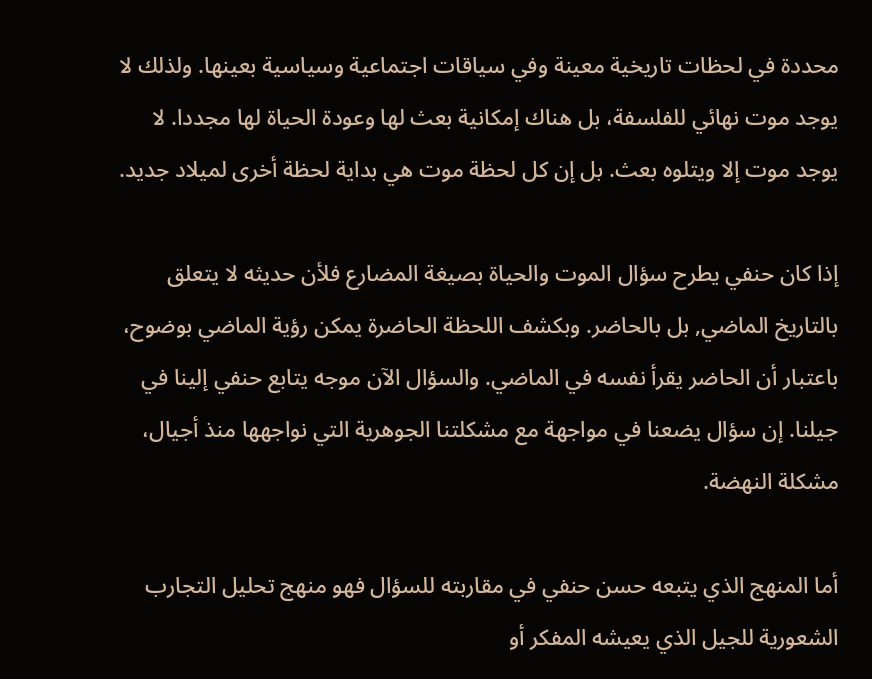محددة في لحظات تاريخية معينة وفي سياقات اجتماعية وسياسية بعينها. ولذلك لا يوجد موت نهائي للفلسفة، بل هناك إمكانية بعث لها وعودة الحياة لها مجددا. لا يوجد موت إلا ويتلوه بعث. بل إن كل لحظة موت هي بداية لحظة أخرى لميلاد جديد.

إذا كان حنفي يطرح سؤال الموت والحياة بصيغة المضارع فلأن حديثه لا يتعلق بالتاريخ الماضي, بل بالحاضر. وبكشف اللحظة الحاضرة يمكن رؤية الماضي بوضوح، باعتبار أن الحاضر يقرأ نفسه في الماضي. والسؤال الآن موجه يتابع حنفي إلينا في جيلنا. إن سؤال يضعنا في مواجهة مع مشكلتنا الجوهرية التي نواجهها منذ أجيال، مشكلة النهضة.

أما المنهج الذي يتبعه حسن حنفي في مقاربته للسؤال فهو منهج تحليل التجارب الشعورية للجيل الذي يعيشه المفكر أو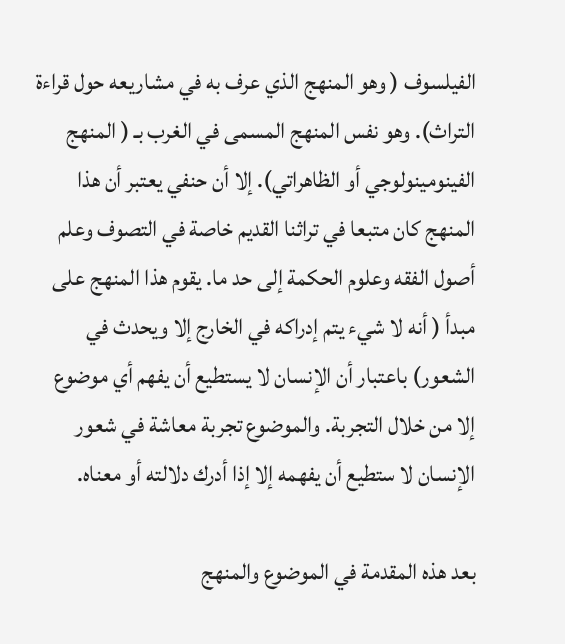الفيلسوف ( وهو المنهج الذي عرف به في مشاريعه حول قراءة التراث). وهو نفس المنهج المسمى في الغرب بـ ( المنهج الفينومينولوجي أو الظاهراتي). إلا أن حنفي يعتبر أن هذا المنهج كان متبعا في تراثنا القديم خاصة في التصوف وعلم أصول الفقه وعلوم الحكمة إلى حد ما. يقوم هذا المنهج على مبدأ ( أنه لا شيء يتم إدراكه في الخارج إلا ويحدث في الشعور) باعتبار أن الإنسان لا يستطيع أن يفهم أي موضوع إلا من خلال التجربة. والموضوع تجربة معاشة في شعور الإنسان لا ستطيع أن يفهمه إلا إذا أدرك دلالته أو معناه.

بعد هذه المقدمة في الموضوع والمنهج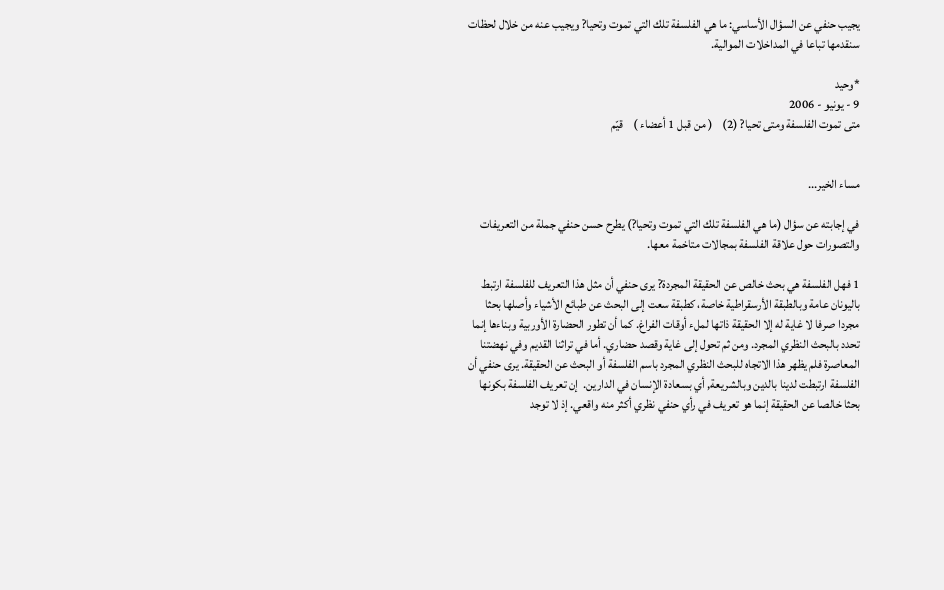يجيب حنفي عن السؤال الأساسي: ما هي الفلسفة تلك التي تموت وتحيا? ويجيب عنه من خلال لحظات سنقدمها تباعا في المداخلات الموالية.

*وحيد
9 - يونيو - 2006
متى تموت الفلسفة ومتى تحيا? (2)    ( من قبل 1 أعضاء )    قيّم


مساء الخير...

في إجابته عن سؤال (ما هي الفلسفة تلك التي تموت وتحيا?) يطرح حسن حنفي جملة من التعريفات والتصورات حول علاقة الفلسفة بمجالات متاخمة معها.

1 فهل الفلسفة هي بحث خالص عن الحقيقة المجردة? يرى حنفي أن مثل هذا التعريف للفلسفة ارتبط باليونان عامة وبالطبقة الأرسقراطية خاصة، كطبقة سعت إلى البحث عن طبائع الأشياء وأصلها بحثا مجردا صرفا لا غاية له إلا الحقيقة ذاتها لملء أوقات الفراغ. كما أن تطور الحضارة الأوربية وبناءها إنما تحدد بالبحث النظري المجرد. ومن ثم تحول إلى غاية وقصد حضاري. أما في تراثنا القديم وفي نهضتنا المعاصرة فلم يظهر هذا الاتجاه للبحث النظري المجرد باسم الفلسفة أو البحث عن الحقيقة. يرى حنفي أن الفلسفة ارتبطت لدينا بالدين وبالشريعة, أي بسعادة الإنسان في الدارين.  إن تعريف الفلسفة بكونها بحثا خالصا عن الحقيقة إنما هو تعريف في رأي حنفي نظري أكثر منه واقعي. إذ لا توجد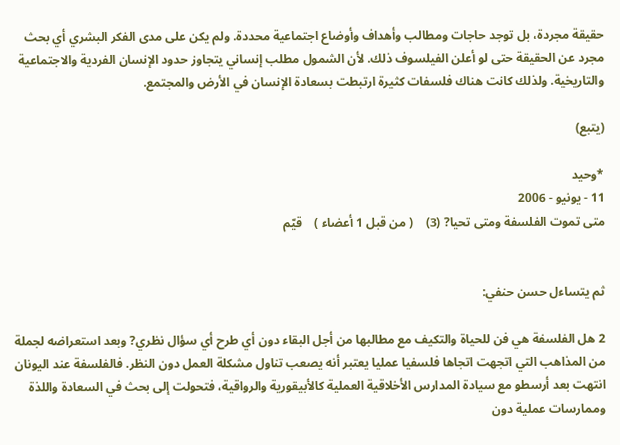حقيقة مجردة، بل توجد حاجات ومطالب وأهداف وأوضاع اجتماعية محددة. ولم يكن على مدى الفكر البشري أي بحث مجرد عن الحقيقة حتى لو أعلن الفيلسوف ذلك. لأن الشمول مطلب إنساني يتجاوز حدود الإنسان الفردية والاجتماعية والتاريخية. ولذلك كانت هناك فلسفات كثيرة ارتبطت بسعادة الإنسان في الأرض والمجتمع.

(يتبع)

*وحيد
11 - يونيو - 2006
متى تموت الفلسفة ومتى تحيا? (3)    ( من قبل 1 أعضاء )    قيّم


ثم يتساءل حسن حنفي:

2 هل الفلسفة هي فن للحياة والتكيف مع مطالبها من أجل البقاء دون أي طرح أي سؤال نظري? وبعد استعراضه لجملة من المذاهب التي اتجهت اتجاها فلسفيا عمليا يعتبر أنه يصعب تناول مشكلة العمل دون النظر. فالفلسفة عند اليونان انتهت بعد أرسطو مع سيادة المدارس الأخلاقية العملية كالأبيقورية والرواقية، فتحولت إلى بحث في السعادة واللذة وممارسات عملية دون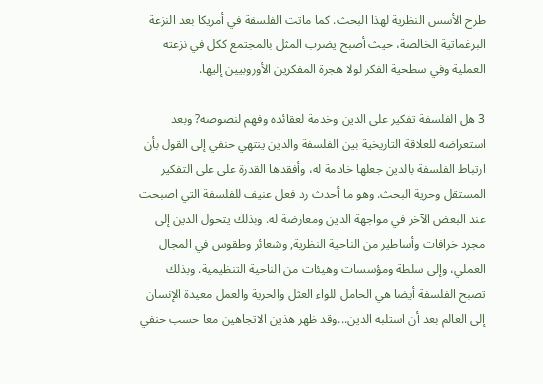طرح الأسس النظرية لهذا البحث. كما ماتت الفلسفة في أمريكا بعد النزعة البرغماتية الخالصة، حيث أصبح يضرب المثل بالمجتمع ككل في نزعته العملية وفي سطحية الفكر لولا هجرة المفكرين الأوروبيين إليها.

3 هل الفلسفة تفكير على الدين وخدمة لعقائده وفهم لنصوصه? وبعد استعراضه للعلاقة التاريخية بين الفلسفة والدين ينتهي حنفي إلى القول بأن ارتباط الفلسفة بالدين جعلها خادمة له، وأفقدها القدرة على على التفكير المستقل وحرية البحث. وهو ما أحدث رد فعل عنيف للفلسفة التي اصبحت عند البعض الآخر في مواجهة الدين ومعارضة له. وبذلك يتحول الدين إلى مجرد خرافات وأساطير من الناحية النظرية, وشعائر وطقوس في المجال العملي، وإلى سلطة ومؤسسات وهيئات من الناحية التنظيمية. وبذلك تصبح الفلسفة أيضا هي الحامل للواء العثل والحرية والعمل معيدة الإنسان إلى العالم بعد أن استلبه الدين...وقد ظهر هذين الاتجاهين معا حسب حنفي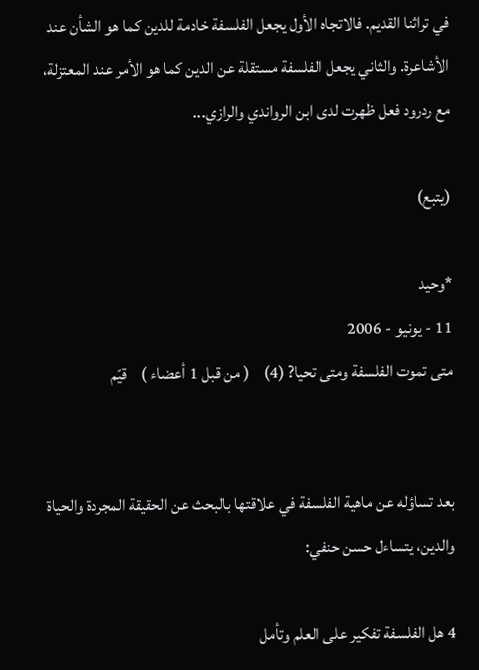في تراثنا القديم. فالاتجاه الأول يجعل الفلسفة خادمة للدين كما هو الشأن عند الأشاعرة. والثاني يجعل الفلسفة مستقلة عن الدين كما هو الأمر عند المعتزلة، مع ردرود فعل ظهرت لدى ابن الرواندي والرازي...

(يتبع)

*وحيد
11 - يونيو - 2006
متى تموت الفلسفة ومتى تحيا? (4)    ( من قبل 1 أعضاء )    قيّم


بعد تساؤله عن ماهية الفلسفة في علاقتها بالبحث عن الحقيقة المجردة والحياة والدين، يتساءل حسن حنفي:

4 هل الفلسفة تفكير على العلم وتأمل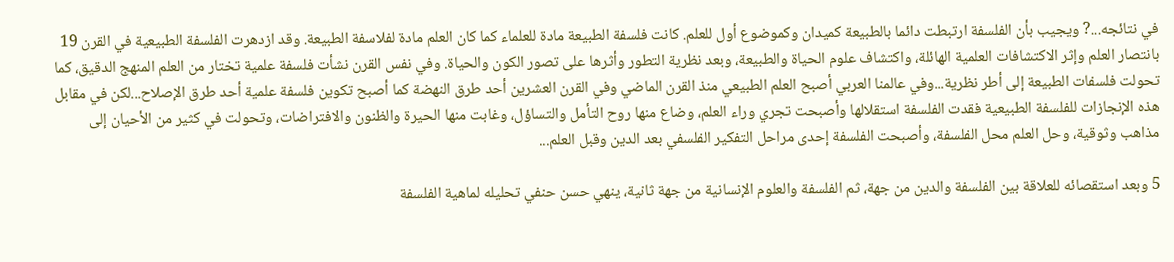في نتائجه...? ويجيب بأن الفلسفة ارتبطت دائما بالطبيعة كميدان وكموضوع أول للعلم. كانت فلسفة الطبيعة مادة للعلماء كما كان العلم مادة لفلاسفة الطبيعة. وقد ازدهرت الفلسفة الطبيعية في القرن 19 بانتصار العلم وإثر الاكتشافات العلمية الهائلة، واكتشاف علوم الحياة والطبيعة، وبعد نظرية التطور وأثرها على تصور الكون والحياة. وفي نفس القرن نشأت فلسفة علمية تختار من العلم المنهج الدقيق، كما تحولت فلسفات الطبيعة إلى أطر نظرية...وفي عالمنا العربي أصبح العلم الطبيعي منذ القرن الماضي وفي القرن العشرين أحد طرق النهضة كما أصبح تكوين فلسفة علمية أحد طرق الإصلاح...لكن في مقابل هذه الإنجازات للفلسفة الطبيعية فقدت الفلسفة استقلالها وأصبحت تجري وراء العلم، وضاع منها روح التأمل والتساؤل، وغابت منها الحيرة والظنون والافتراضات، وتحولت في كثير من الأحيان إلى مذاهب وثوقية، وحل العلم محل الفلسفة، وأصبحت الفلسفة إحدى مراحل التفكير الفلسفي بعد الدين وقبل العلم...

5 وبعد استقصائه للعلاقة بين الفلسفة والدين من جهة، ثم الفلسفة والعلوم الإنسانية من جهة ثانية، ينهي حسن حنفي تحليله لماهية الفلسفة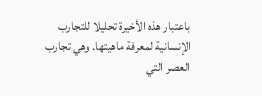باعتبار هذه الأخيرة تحليلا للتجارب الإنسانية لمعرفة ماهيتها. وهي تجارب العصر التي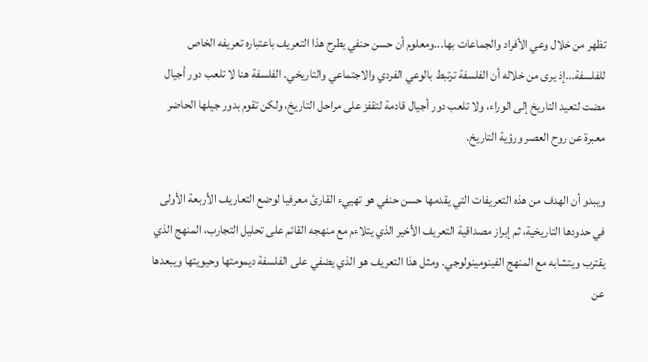تظهر من خلال وعي الأفراد والجماعات بها...ومعلوم أن حسن حنفي يطرح هذا التعريف باعتباره تعريفه الخاص للفلسفة...إذ يرى من خلاله أن الفلسفة ترتبط بالوعي الفردي والاجتماعي والتاريخي. الفلسفة هنا لا تلعب دور أجيال مضت لتعيد التاريخ إلى الوراء، ولا تلعب دور أجيال قادمة لتقفز على مراحل التاريخ، ولكن تقوم بدور جيلها الحاضر معبرة عن روح العصر ورؤية التاريخ.

ويبدو أن الهدف من هذه التعريفات التي يقدمها حسن حنفي هو تهييء القارئ معرفيا لوضع التعاريف الأربعة الأولى في حدودها التاريخية، ثم إبراز مصداقية التعريف الأخير الذي يتلاءم مع منهجه القائم على تحليل التجارب، المنهج الذي يقترب ويتشابه مع المنهج الفينومينولوجي. ومثل هذا التعريف هو الذي يضفي على الفلسفة ديمومتها وحيويتها ويبعدها عن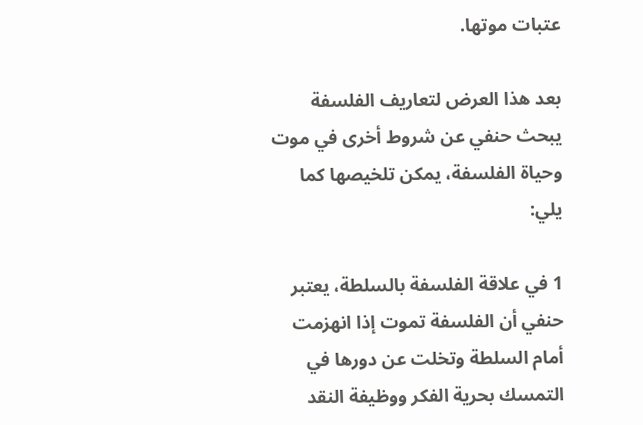عتبات موتها.

بعد هذا العرض لتعاريف الفلسفة يبحث حنفي عن شروط أخرى في موت وحياة الفلسفة، يمكن تلخيصها كما يلي:

1 في علاقة الفلسفة بالسلطة، يعتبر حنفي أن الفلسفة تموت إذا انهزمت أمام السلطة وتخلت عن دورها في التمسك بحرية الفكر ووظيفة النقد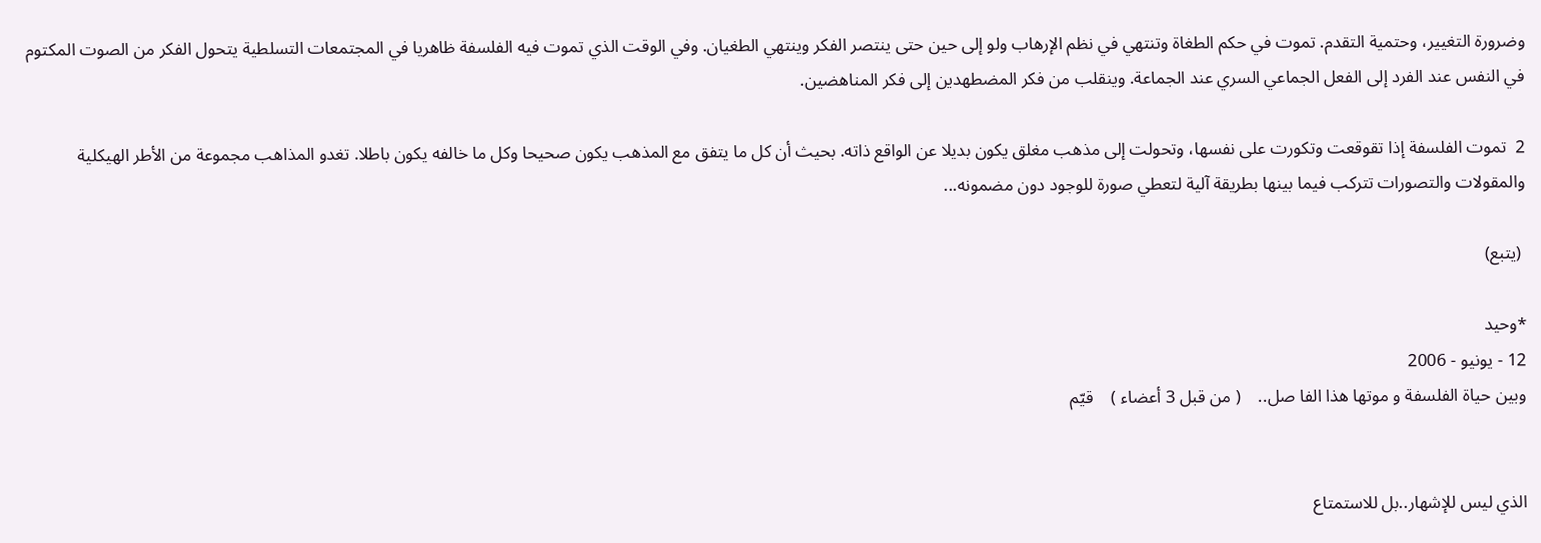وضرورة التغيير، وحتمية التقدم. تموت في حكم الطغاة وتنتهي في نظم الإرهاب ولو إلى حين حتى ينتصر الفكر وينتهي الطغيان. وفي الوقت الذي تموت فيه الفلسفة ظاهريا في المجتمعات التسلطية يتحول الفكر من الصوت المكتوم في النفس عند الفرد إلى الفعل الجماعي السري عند الجماعة. وينقلب من فكر المضطهدين إلى فكر المناهضين.

2  تموت الفلسفة إذا تقوقعت وتكورت على نفسها، وتحولت إلى مذهب مغلق يكون بديلا عن الواقع ذاته. بحيث أن كل ما يتفق مع المذهب يكون صحيحا وكل ما خالفه يكون باطلا. تغدو المذاهب مجموعة من الأطر الهيكلية والمقولات والتصورات تتركب فيما بينها بطريقة آلية لتعطي صورة للوجود دون مضمونه...

 (يتبع)

*وحيد
12 - يونيو - 2006
وبين حياة الفلسفة و موتها هذا الفا صل..    ( من قبل 3 أعضاء )    قيّم


الذي ليس للإشهار..بل للاستمتاع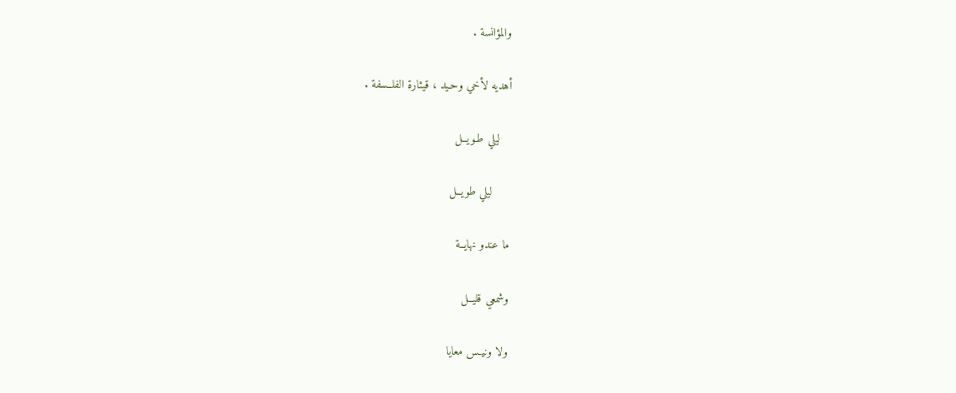والمؤانسة .

أهديه لأخي وحـيد ، قيثارة الفلــسفة .

   ليلي طـويــل

     ليلي طويــل

ما عندو نهايــة

وشمعي قليــل

ولا ونيـس معايا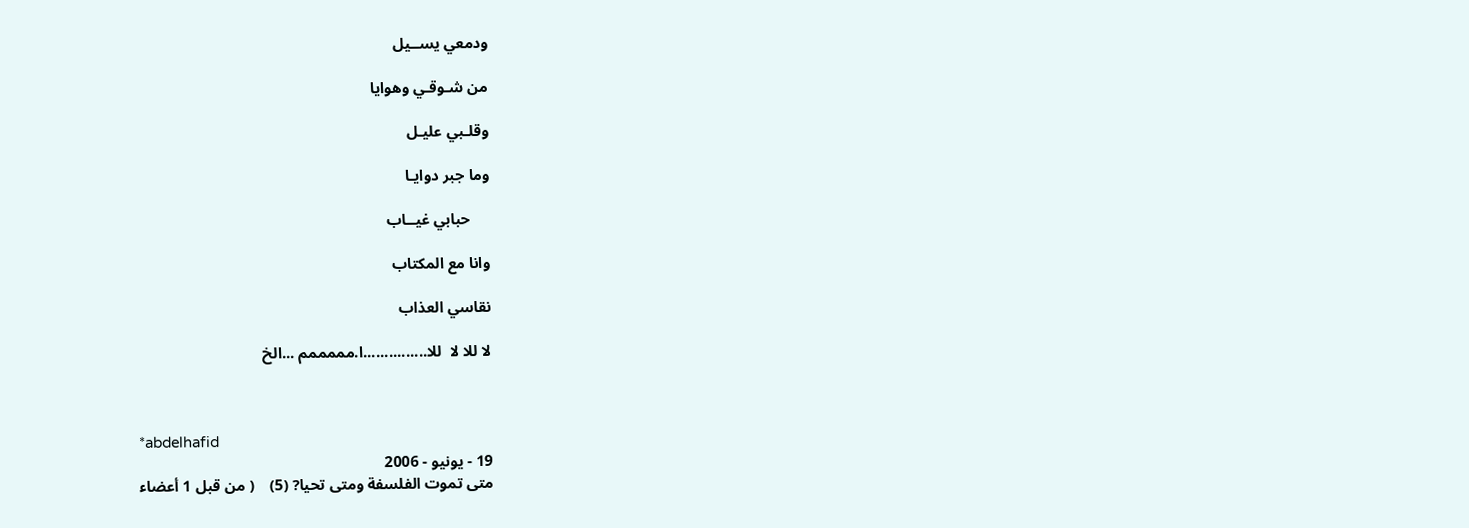ودمعي يســيل

من شـوقـي وهوايا

وقلـبي عليـل

وما جبر دوايـا

     حبابي غيــاب

وانا مع المكتاب

نقاسي العذاب

لا للا لا  للا...............ا.مممممم ...الخ



*abdelhafid
19 - يونيو - 2006
متى تموت الفلسفة ومتى تحيا? (5)    ( من قبل 1 أعضاء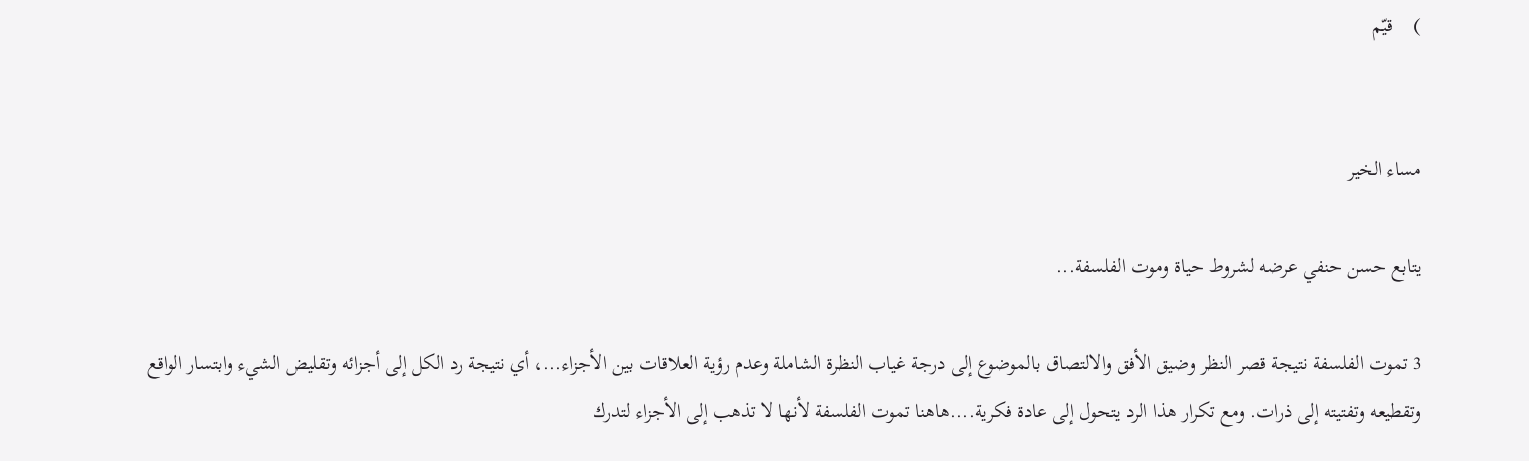)    قيّم


مساء الخير

يتابع حسن حنفي عرضه لشروط حياة وموت الفلسفة...

3 تموت الفلسفة نتيجة قصر النظر وضيق الأفق والالتصاق بالموضوع إلى درجة غياب النظرة الشاملة وعدم رؤية العلاقات بين الأجزاء...، أي نتيجة رد الكل إلى أجزائه وتقليض الشيء وابتسار الواقع وتقطيعه وتفتيته إلى ذرات. ومع تكرار هذا الرد يتحول إلى عادة فكرية....هاهنا تموت الفلسفة لأنها لا تذهب إلى الأجزاء لتدرك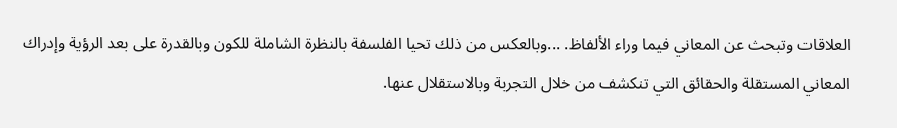العلاقات وتبحث عن المعاني فيما وراء الألفاظ. ...وبالعكس من ذلك تحيا الفلسفة بالنظرة الشاملة للكون وبالقدرة على بعد الرؤية وإدراك المعاني المستقلة والحقائق التي تنكشف من خلال التجربة وبالاستقلال عنها.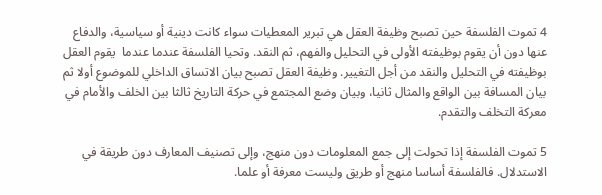4 تموت الفلسفة حين تصبح وظيفة العقل هي تبرير المعطيات سواء كانت دينية أو سياسية، والدفاع عنها دون أن يقوم بوظيفته الأولى في التحليل والفهم، ثم النقد. وتحيا الفلسفة عندما عندما  يقوم العقل بوظيفته في التحليل والنقد من أجل التغيير. وظيفة العقل تصبح بيان الاتساق الداخلي للموضوع أولا ثم بيان المسافة بين الواقع والمثال ثانيا، وبيان وضع المجتمع في حركة التاريخ ثالثا بين الخلف والأمام في معركة التخلف والتقدم.

5 تموت الفلسفة إذا تحولت إلى جمع المعلومات دون منهج، وإلى تصنيف المعارف دون طريقة في الاستدلال. فالفلسفة أساسا منهج أو طريق وليست معرفة أو علما.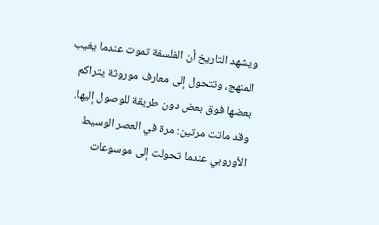ويشهد التاريخ أن الفلسفة تموت عندما يغيب المنهج، وتتحول إلى معارف موروثة يتراكم بعضها فوق بعض دون طريقة للوصول إليها. وقد ماتت مرتين: مرة في العصر الوسيط الأوروبي عندما تحولت إلى موسوعات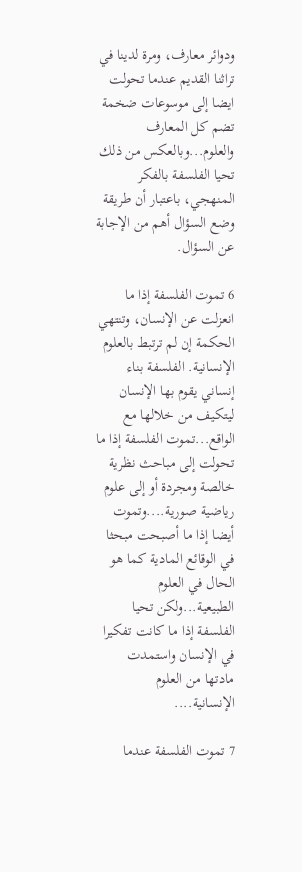ودوائر معارف، ومرة لدينا في تراثنا القديم عندما تحولت ايضا إلى موسوعات ضخمة تضم كل المعارف والعلوم...وبالعكس من ذلك تحيا الفلسفة بالفكر المنهجي، باعتبار أن طريقة وضع السؤال أهم من الإجابة عن السؤال.

6 تموت الفلسفة إذا ما انعزلت عن الإنسان، وتنتهي الحكمة إن لم ترتبط بالعلوم الإنسانية. الفلسفة بناء إنساني يقوم بها الإنسان ليتكيف من خلالها مع الواقع...تموت الفلسفة إذا ما تحولت إلى مباحث نظرية خالصة ومجردة أو إلى علوم رياضية صورية....وتموت أيضا إذا ما أصبحت مبحثا في الوقائع المادية كما هو الحال في العلوم الطبيعية...ولكن تحيا الفلسفة إذا ما كانت تفكيرا في الإنسان واستمدت مادتها من العلوم الإنسانية....

7 تموت الفلسفة عندما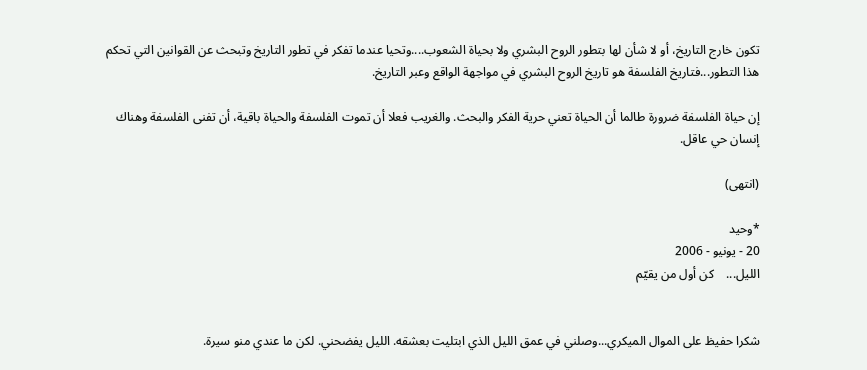تكون خارج التاريخ، أو لا شأن لها بتطور الروح البشري ولا بحياة الشعوب....وتحيا عندما تفكر في تطور التاريخ وتبحث عن القوانين التي تحكم هذا التطور...فتاريخ الفلسفة هو تاريخ الروح البشري في مواجهة الواقع وعبر التاريخ.

إن حياة الفلسفة ضرورة طالما أن الحياة تعني حرية الفكر والبحث. والغريب فعلا أن تموت الفلسفة والحياة باقية، أن تفنى الفلسفة وهناك إنسان حي عاقل.

(انتهى)

*وحيد
20 - يونيو - 2006
الليل...    كن أول من يقيّم


شكرا حفيظ على الموال الميكري...وصلني في عمق الليل الذي ابتليت بعشقه. الليل يفضحني. لكن ما عندي منو سيرة.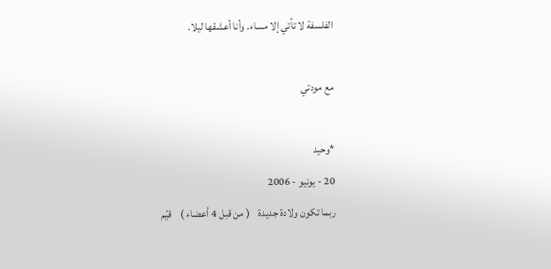الفلسفة لا تأتي إلا مساء. وأنا أعشقها ليلا.

مع مودتي

*وحيد
20 - يونيو - 2006
ربما تكون ولادة جديدة    ( من قبل 4 أعضاء )    قيّم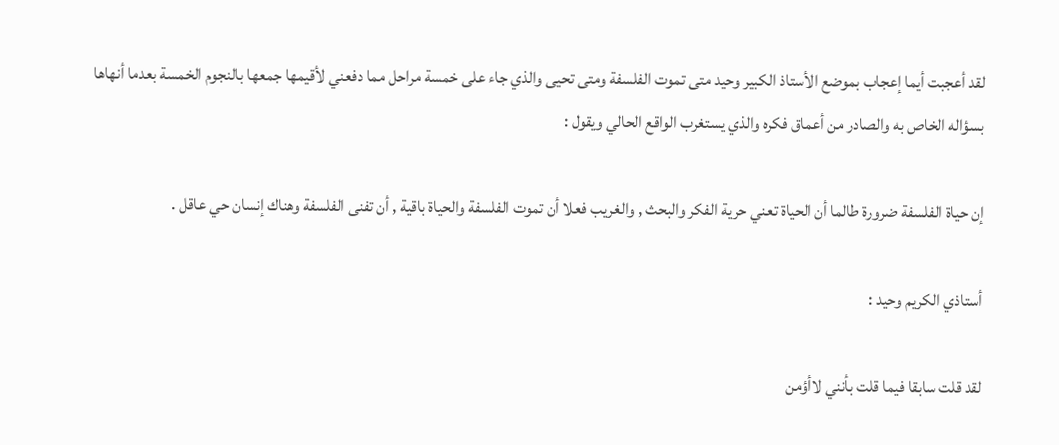لقد أعجبت أيما إعجاب بموضع الأستاذ الكبير وحيد متى تموت الفلسفة ومتى تحيى والذي جاء على خمسة مراحل مما دفعني لأقيمها جمعها بالنجوم الخمسة بعدما أنهاها بسؤاله الخاص به والصادر من أعماق فكره والذي يستغرب الواقع الحالي ويقول :

إن حياة الفلسفة ضرورة طالما أن الحياة تعني حرية الفكر والبحث , والغريب فعلا أن تموت الفلسفة والحياة باقية , أن تفنى الفلسفة وهناك إنسان حي عاقل .

أستاذي الكريم وحيد :

لقد قلت سابقا فيما قلت بأنني لاأؤمن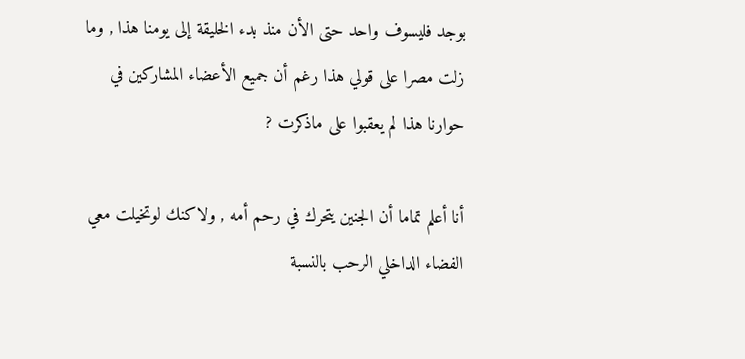بوجد فليسوف واحد حتى الأن منذ بدء الخليقة إلى يومنا هذا , وما زلت مصرا على قولي هذا رغم أن جميع الأعضاء المشاركين في حوارنا هذا لم يعقبوا على ماذكرت ?

أنا أعلم تماما أن الجنين يتحرك في رحم أمه , ولاكنك لوتخيلت معي الفضاء الداخلي الرحب بالنسبة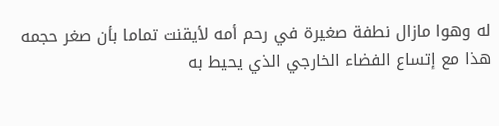له وهوا مازال نطفة صغيرة في رحم أمه لأيقنت تماما بأن صغر حجمه هذا مع إتساع الفضاء الخارجي الذي يحيط به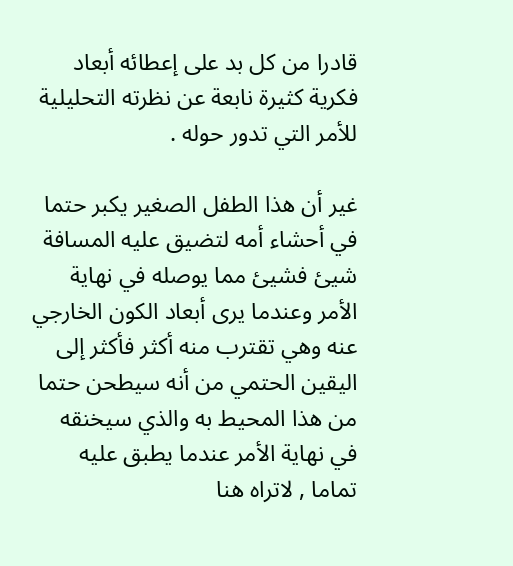قادرا من كل بد على إعطائه أبعاد فكرية كثيرة نابعة عن نظرته التحليلية للأمر التي تدور حوله .

غير أن هذا الطفل الصغير يكبر حتما في أحشاء أمه لتضيق عليه المسافة شيئ فشيئ مما يوصله في نهاية الأمر وعندما يرى أبعاد الكون الخارجي عنه وهي تقترب منه أكثر فأكثر إلى اليقين الحتمي من أنه سيطحن حتما من هذا المحيط به والذي سيخنقه في نهاية الأمر عندما يطبق عليه تماما , لاتراه هنا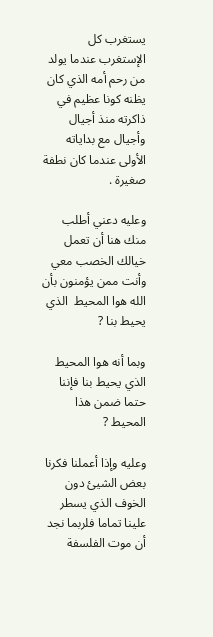يستغرب كل الإستغرب عندما يولد من رحم أمه الذي كان يظنه كونا عظيم في ذاكرته منذ أجيال وأجيال مع بداياته الأولى عندما كان نطفة صغيرة .

وعليه دعني أطلب منك هنا أن تعمل خيالك الخصب معي وأنت ممن يؤمنون بأن الله هوا المحيط  الذي يحيط بنا ?

وبما أنه هوا المحيط الذي يحيط بنا فإننا حتما ضمن هذا المحيط ?

وعليه وإذا أعملنا فكرنا بعض الشيئ دون الخوف الذي يسطر علينا تماما فلربما نجد أن موت الفلسفة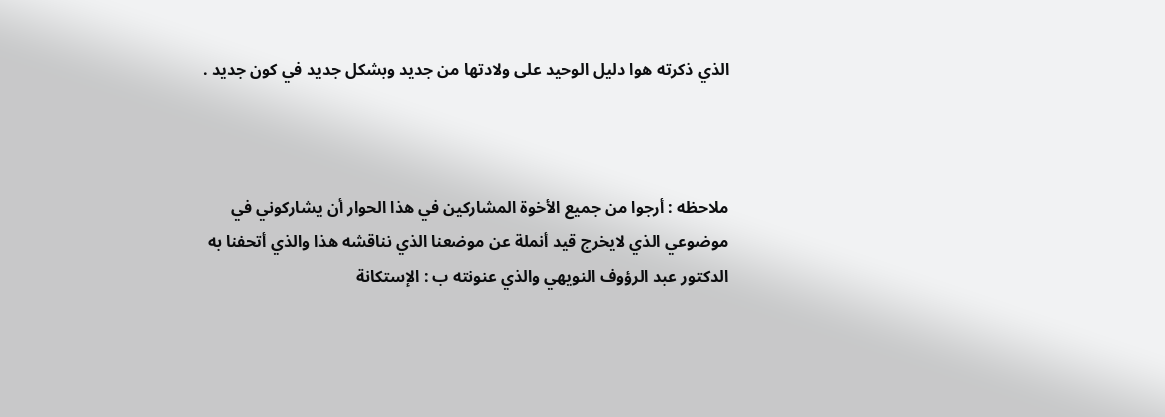الذي ذكرته هوا دليل الوحيد على ولادتها من جديد وبشكل جديد في كون جديد .



ملاحظه : أرجوا من جميع الأخوة المشاركين في هذا الحوار أن يشاركوني في موضوعي الذي لايخرج قيد أنملة عن موضعنا الذي نناقشه هذا والذي أتحفنا به الدكتور عبد الرؤوف النويهي والذي عنونته ب : الإستكانة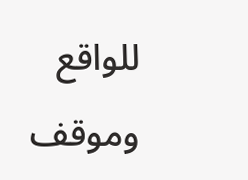للواقع وموقف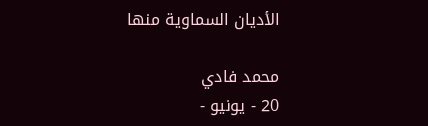الأديان السماوية منها

محمد فادي
20 - يونيو -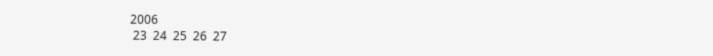2006
 23  24  25  26  27